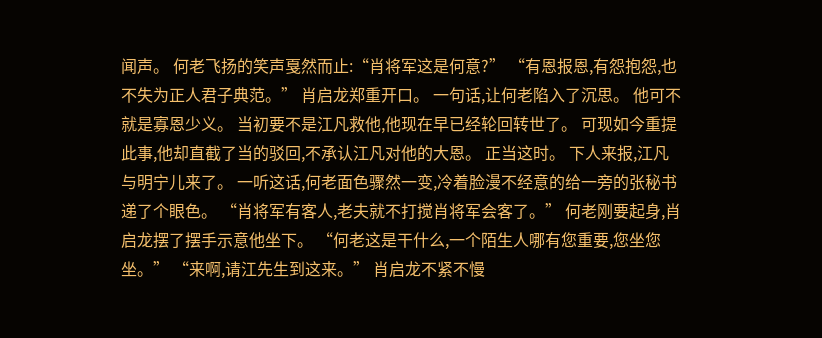闻声。 何老飞扬的笑声戛然而止:“肖将军这是何意?” “有恩报恩,有怨抱怨,也不失为正人君子典范。” 肖启龙郑重开口。 一句话,让何老陷入了沉思。 他可不就是寡恩少义。 当初要不是江凡救他,他现在早已经轮回转世了。 可现如今重提此事,他却直截了当的驳回,不承认江凡对他的大恩。 正当这时。 下人来报,江凡与明宁儿来了。 一听这话,何老面色骤然一变,冷着脸漫不经意的给一旁的张秘书递了个眼色。 “肖将军有客人,老夫就不打搅肖将军会客了。” 何老刚要起身,肖启龙摆了摆手示意他坐下。 “何老这是干什么,一个陌生人哪有您重要,您坐您坐。” “来啊,请江先生到这来。” 肖启龙不紧不慢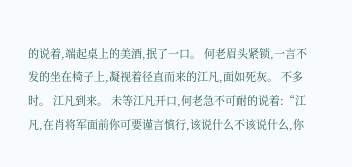的说着,端起桌上的美酒,抿了一口。 何老眉头紧锁,一言不发的坐在椅子上,凝视着径直而来的江凡,面如死灰。 不多时。 江凡到来。 未等江凡开口,何老急不可耐的说着:“江凡,在肖将军面前你可要谨言慎行,该说什么不该说什么,你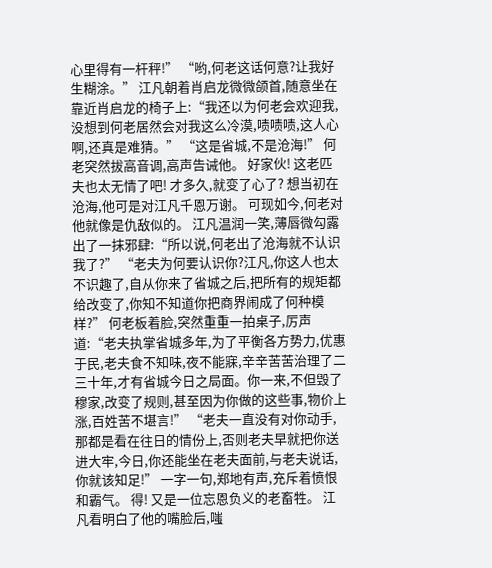心里得有一杆秤!” “哟,何老这话何意?让我好生糊涂。” 江凡朝着肖启龙微微颌首,随意坐在靠近肖启龙的椅子上:“我还以为何老会欢迎我,没想到何老居然会对我这么冷漠,啧啧啧,这人心啊,还真是难猜。” “这是省城,不是沧海!” 何老突然拔高音调,高声告诫他。 好家伙! 这老匹夫也太无情了吧! 才多久,就变了心了? 想当初在沧海,他可是对江凡千恩万谢。 可现如今,何老对他就像是仇敌似的。 江凡温润一笑,薄唇微勾露出了一抹邪肆:“所以说,何老出了沧海就不认识我了?” “老夫为何要认识你?江凡,你这人也太不识趣了,自从你来了省城之后,把所有的规矩都给改变了,你知不知道你把商界闹成了何种模样?” 何老板着脸,突然重重一拍桌子,厉声道:“老夫执掌省城多年,为了平衡各方势力,优惠于民,老夫食不知味,夜不能寐,辛辛苦苦治理了二三十年,才有省城今日之局面。你一来,不但毁了穆家,改变了规则,甚至因为你做的这些事,物价上涨,百姓苦不堪言!” “老夫一直没有对你动手,那都是看在往日的情份上,否则老夫早就把你送进大牢,今日,你还能坐在老夫面前,与老夫说话,你就该知足!” 一字一句,郑地有声,充斥着愤恨和霸气。 得! 又是一位忘恩负义的老畜牲。 江凡看明白了他的嘴脸后,嗤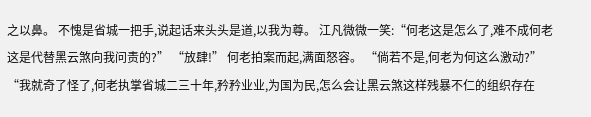之以鼻。 不愧是省城一把手,说起话来头头是道,以我为尊。 江凡微微一笑:“何老这是怎么了,难不成何老这是代替黑云煞向我问责的?” “放肆!” 何老拍案而起,满面怒容。 “倘若不是,何老为何这么激动?” “我就奇了怪了,何老执掌省城二三十年,矜矜业业,为国为民,怎么会让黑云煞这样残暴不仁的组织存在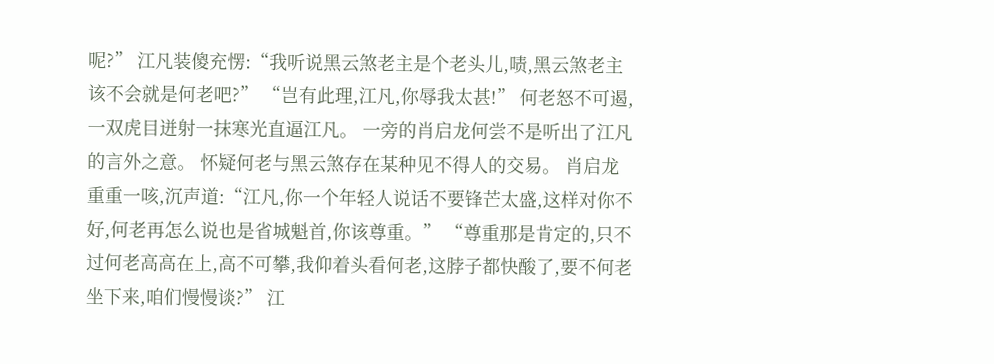呢?” 江凡装傻充愣:“我听说黑云煞老主是个老头儿,啧,黑云煞老主该不会就是何老吧?” “岂有此理,江凡,你辱我太甚!” 何老怒不可遏,一双虎目迸射一抹寒光直逼江凡。 一旁的肖启龙何尝不是听出了江凡的言外之意。 怀疑何老与黑云煞存在某种见不得人的交易。 肖启龙重重一咳,沉声道:“江凡,你一个年轻人说话不要锋芒太盛,这样对你不好,何老再怎么说也是省城魁首,你该尊重。” “尊重那是肯定的,只不过何老高高在上,高不可攀,我仰着头看何老,这脖子都快酸了,要不何老坐下来,咱们慢慢谈?” 江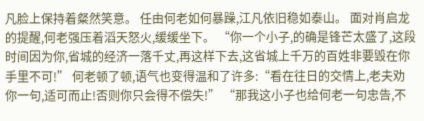凡脸上保持着粲然笑意。 任由何老如何暴躁,江凡依旧稳如泰山。 面对肖启龙的提醒,何老强压着滔天怒火,缓缓坐下。 “你一个小子,的确是锋芒太盛了,这段时间因为你,省城的经济一落千丈,再这样下去,这省城上千万的百姓非要毁在你手里不可!” 何老顿了顿,语气也变得温和了许多:“看在往日的交情上,老夫劝你一句,适可而止!否则你只会得不偿失!” “那我这小子也给何老一句忠告,不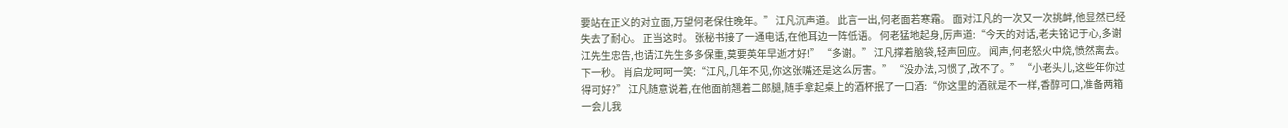要站在正义的对立面,万望何老保住晚年。” 江凡沉声道。 此言一出,何老面若寒霜。 面对江凡的一次又一次挑衅,他显然已经失去了耐心。 正当这时。 张秘书接了一通电话,在他耳边一阵低语。 何老猛地起身,厉声道:“今天的对话,老夫铭记于心,多谢江先生忠告,也请江先生多多保重,莫要英年早逝才好!” “多谢。” 江凡撑着脑袋,轻声回应。 闻声,何老怒火中烧,愤然离去。 下一秒。 肖启龙呵呵一笑:“江凡,几年不见,你这张嘴还是这么厉害。” “没办法,习惯了,改不了。” “小老头儿,这些年你过得可好?” 江凡随意说着,在他面前翘着二郎腿,随手拿起桌上的酒杯抿了一口酒:“你这里的酒就是不一样,香醇可口,准备两箱一会儿我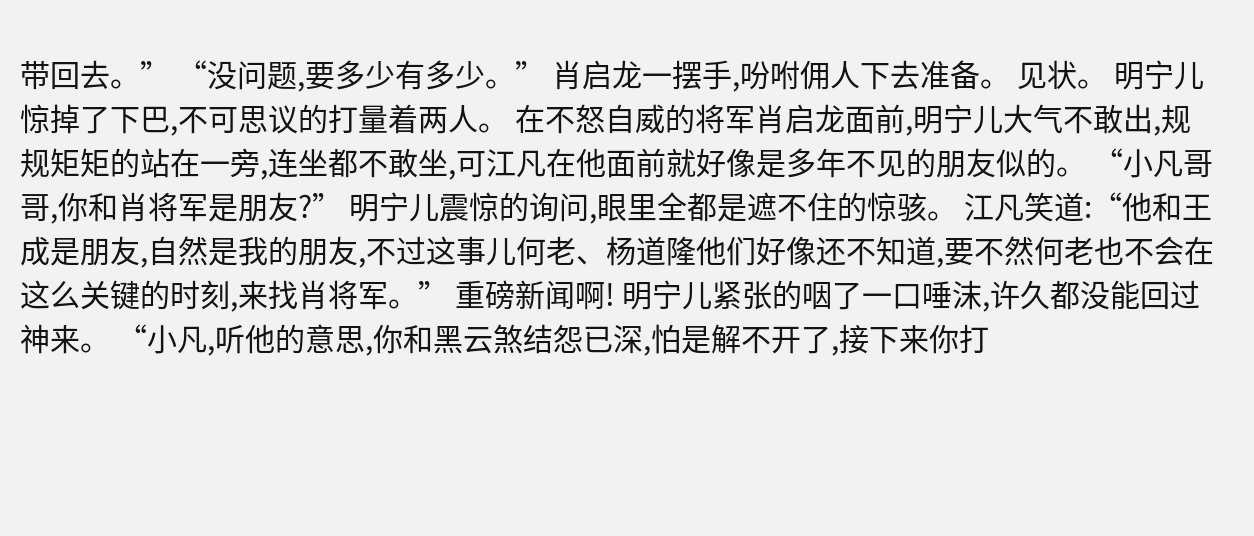带回去。” “没问题,要多少有多少。” 肖启龙一摆手,吩咐佣人下去准备。 见状。 明宁儿惊掉了下巴,不可思议的打量着两人。 在不怒自威的将军肖启龙面前,明宁儿大气不敢出,规规矩矩的站在一旁,连坐都不敢坐,可江凡在他面前就好像是多年不见的朋友似的。 “小凡哥哥,你和肖将军是朋友?” 明宁儿震惊的询问,眼里全都是遮不住的惊骇。 江凡笑道:“他和王成是朋友,自然是我的朋友,不过这事儿何老、杨道隆他们好像还不知道,要不然何老也不会在这么关键的时刻,来找肖将军。” 重磅新闻啊! 明宁儿紧张的咽了一口唾沫,许久都没能回过神来。 “小凡,听他的意思,你和黑云煞结怨已深,怕是解不开了,接下来你打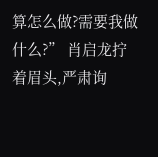算怎么做?需要我做什么?” 肖启龙拧着眉头,严肃询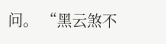问。 “黑云煞不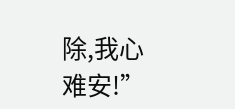除,我心难安!”